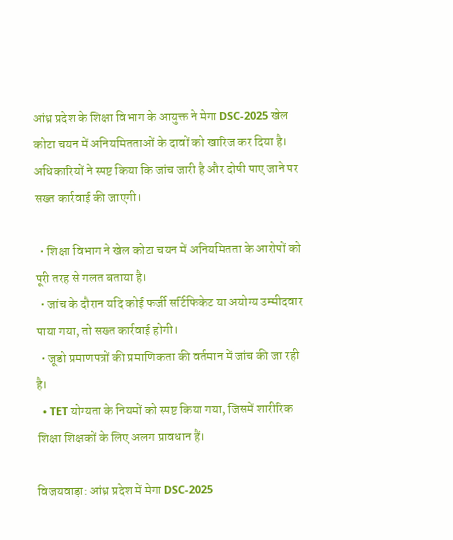आंध्र प्रदेश के शिक्षा विभाग के आयुक्त ने मेगा DSC-2025 खेल कोटा चयन में अनियमितताओं के दावों को खारिज कर दिया है। अधिकारियों ने स्पष्ट किया कि जांच जारी है और दोषी पाए जाने पर सख्त कार्रवाई की जाएगी।

  • शिक्षा विभाग ने खेल कोटा चयन में अनियमितता के आरोपों को पूरी तरह से गलत बताया है।
  • जांच के दौरान यदि कोई फर्जी सर्टिफिकेट या अयोग्य उम्मीदवार पाया गया, तो सख्त कार्रवाई होगी।
  • जूडो प्रमाणपत्रों की प्रमाणिकता की वर्तमान में जांच की जा रही है।
  • TET योग्यता के नियमों को स्पष्ट किया गया, जिसमें शारीरिक शिक्षा शिक्षकों के लिए अलग प्रावधान हैं।

विजयवाड़ा: आंध्र प्रदेश में मेगा DSC-2025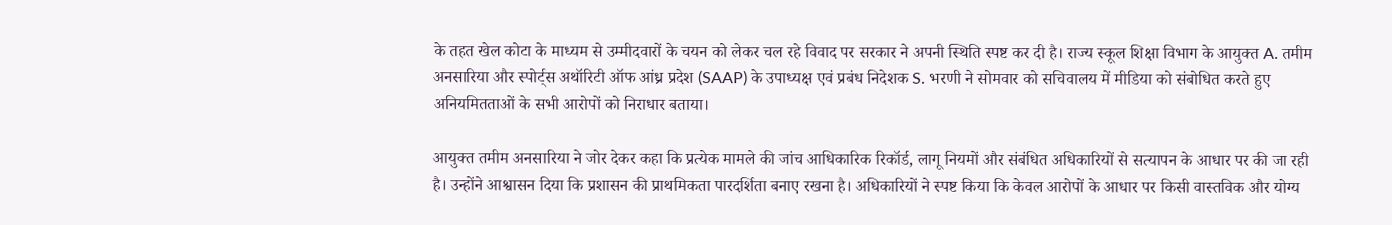के तहत खेल कोटा के माध्यम से उम्मीदवारों के चयन को लेकर चल रहे विवाद पर सरकार ने अपनी स्थिति स्पष्ट कर दी है। राज्य स्कूल शिक्षा विभाग के आयुक्त A. तमीम अनसारिया और स्पोर्ट्स अथॉरिटी ऑफ आंध्र प्रदेश (SAAP) के उपाध्यक्ष एवं प्रबंध निदेशक S. भरणी ने सोमवार को सचिवालय में मीडिया को संबोधित करते हुए अनियमितताओं के सभी आरोपों को निराधार बताया।

आयुक्त तमीम अनसारिया ने जोर देकर कहा कि प्रत्येक मामले की जांच आधिकारिक रिकॉर्ड, लागू नियमों और संबंधित अधिकारियों से सत्यापन के आधार पर की जा रही है। उन्होंने आश्वासन दिया कि प्रशासन की प्राथमिकता पारदर्शिता बनाए रखना है। अधिकारियों ने स्पष्ट किया कि केवल आरोपों के आधार पर किसी वास्तविक और योग्य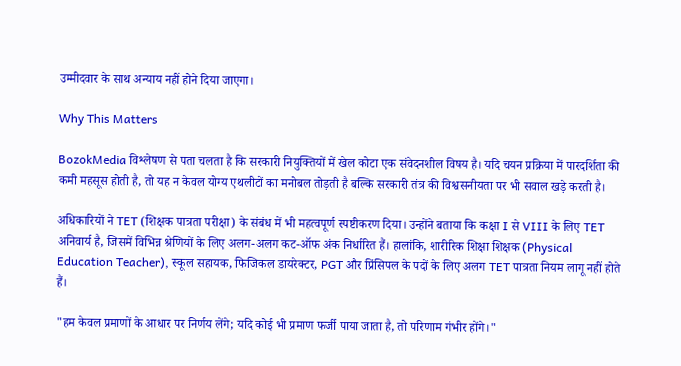उम्मीदवार के साथ अन्याय नहीं होने दिया जाएगा।

Why This Matters

BozokMedia विश्लेषण से पता चलता है कि सरकारी नियुक्तियों में खेल कोटा एक संवेदनशील विषय है। यदि चयन प्रक्रिया में पारदर्शिता की कमी महसूस होती है, तो यह न केवल योग्य एथलीटों का मनोबल तोड़ती है बल्कि सरकारी तंत्र की विश्वसनीयता पर भी सवाल खड़े करती है।

अधिकारियों ने TET (शिक्षक पात्रता परीक्षा) के संबंध में भी महत्वपूर्ण स्पष्टीकरण दिया। उन्होंने बताया कि कक्षा I से VIII के लिए TET अनिवार्य है, जिसमें विभिन्न श्रेणियों के लिए अलग-अलग कट-ऑफ अंक निर्धारित हैं। हालांकि, शारीरिक शिक्षा शिक्षक (Physical Education Teacher), स्कूल सहायक, फिजिकल डायरेक्टर, PGT और प्रिंसिपल के पदों के लिए अलग TET पात्रता नियम लागू नहीं होते हैं।

"हम केवल प्रमाणों के आधार पर निर्णय लेंगे; यदि कोई भी प्रमाण फर्जी पाया जाता है, तो परिणाम गंभीर होंगे।"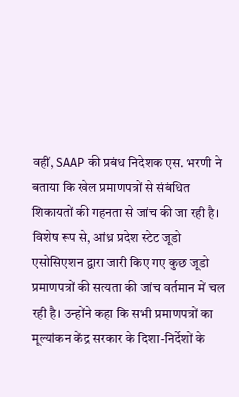वहीं, SAAP की प्रबंध निदेशक एस. भरणी ने बताया कि खेल प्रमाणपत्रों से संबंधित शिकायतों की गहनता से जांच की जा रही है। विशेष रूप से, आंध्र प्रदेश स्टेट जूडो एसोसिएशन द्वारा जारी किए गए कुछ जूडो प्रमाणपत्रों की सत्यता की जांच वर्तमान में चल रही है। उन्होंने कहा कि सभी प्रमाणपत्रों का मूल्यांकन केंद्र सरकार के दिशा-निर्देशों के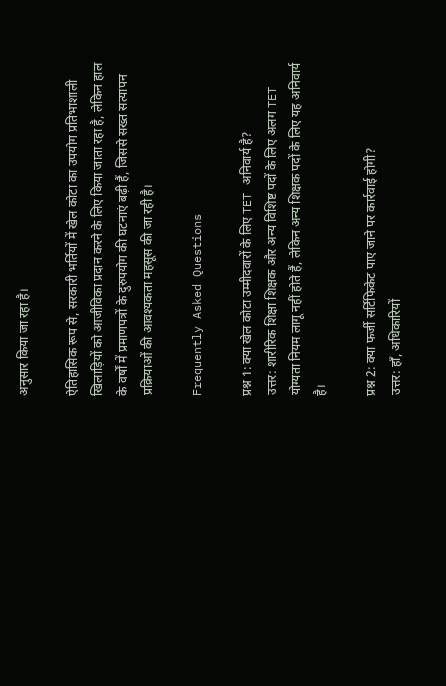अनुसार किया जा रहा है।

ऐतिहासिक रूप से, सरकारी भर्तियों में खेल कोटा का उपयोग प्रतिभाशाली खिलाड़ियों को आजीविका प्रदान करने के लिए किया जाता रहा है, लेकिन हाल के वर्षों में प्रमाणपत्रों के दुरुपयोग की घटनाएं बढ़ी हैं, जिससे सख्त सत्यापन प्रक्रियाओं की आवश्यकता महसूस की जा रही है।

Frequently Asked Questions

प्रश्न 1: क्या खेल कोटा उम्मीदवारों के लिए TET अनिवार्य है?
उत्तर: शारीरिक शिक्षा शिक्षक और अन्य विशिष्ट पदों के लिए अलग TET योग्यता नियम लागू नहीं होते हैं, लेकिन अन्य शिक्षक पदों के लिए यह अनिवार्य है।

प्रश्न 2: क्या फर्जी सर्टिफिकेट पाए जाने पर कार्रवाई होगी?
उत्तर: हाँ, अधिकारियों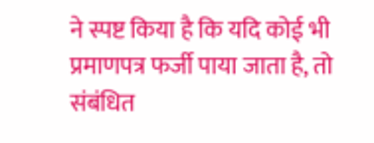ने स्पष्ट किया है कि यदि कोई भी प्रमाणपत्र फर्जी पाया जाता है, तो संबंधित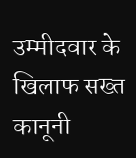उम्मीदवार के खिलाफ सख्त कानूनी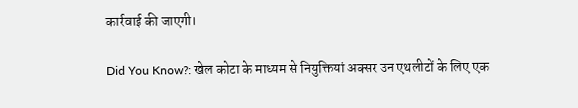कार्रवाई की जाएगी।

Did You Know?: खेल कोटा के माध्यम से नियुक्तियां अक्सर उन एथलीटों के लिए एक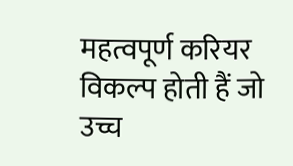महत्वपूर्ण करियर विकल्प होती हैं जो उच्च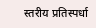स्तरीय प्रतिस्पर्धा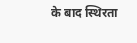के बाद स्थिरता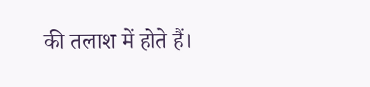की तलाश में होते हैं।